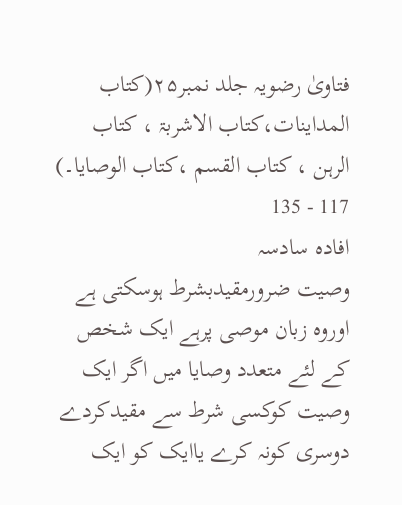فتاویٰ رضویہ جلد نمبر۲۵(کتاب المداینات،کتاب الاشربۃ ، کتاب الرہن ، کتاب القسم ،کتاب الوصایا۔)
117 - 135
افادہ سادسہ
وصیت ضرورمقیدبشرط ہوسکتی ہے اوروہ زبان موصی پرہے ایک شخص کے لئے متعدد وصایا میں اگر ایک وصیت کوکسی شرط سے مقیدکردے دوسری کونہ کرے یاایک کو ایک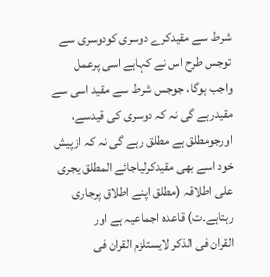شرط سے مقیدکرے دوسری کودوسری سے توجس طرح اس نے کہاہے اسی پرعمل واجب ہوگا، جوجس شرط سے مقید اسی سے مقیدرہے گی نہ کہ دوسری کی قیدسے، اورجومطلق ہے مطلق رہے گی نہ کہ ازپیش خود اسے بھی مقیدکرلیاجائے المطلق یجری علی اطلاقہ (مطلق اپنے اطلاق پرجاری رہتاہے۔ت) قاعدہ اجماعیہ ہے اور
القران فی الذکر لایستلزم القران فی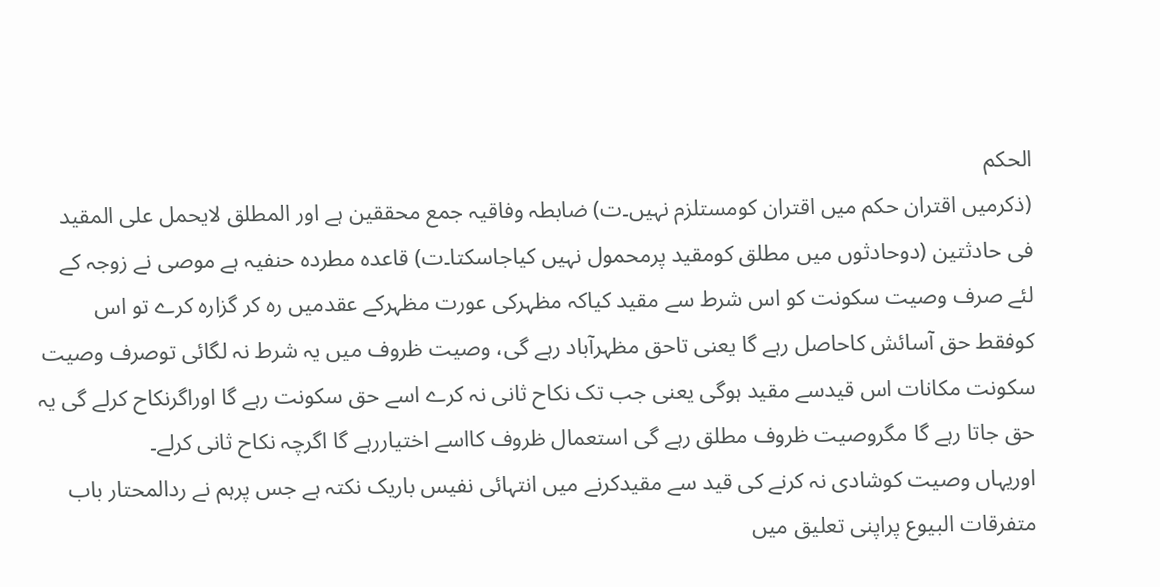الحکم
(ذکرمیں اقتران حکم میں اقتران کومستلزم نہیں۔ت) ضابطہ وفاقیہ جمع محققین ہے اور المطلق لایحمل علی المقید فی حادثتین (دوحادثوں میں مطلق کومقید پرمحمول نہیں کیاجاسکتا۔ت) قاعدہ مطردہ حنفیہ ہے موصی نے زوجہ کے لئے صرف وصیت سکونت کو اس شرط سے مقید کیاکہ مظہرکی عورت مظہرکے عقدمیں رہ کر گزارہ کرے تو اس کوفقط حق آسائش کاحاصل رہے گا یعنی تاحق مظہرآباد رہے گی، وصیت ظروف میں یہ شرط نہ لگائی توصرف وصیت سکونت مکانات اس قیدسے مقید ہوگی یعنی جب تک نکاح ثانی نہ کرے اسے حق سکونت رہے گا اوراگرنکاح کرلے گی یہ حق جاتا رہے گا مگروصیت ظروف مطلق رہے گی استعمال ظروف کااسے اختیاررہے گا اگرچہ نکاح ثانی کرلے۔
اوریہاں وصیت کوشادی نہ کرنے کی قید سے مقیدکرنے میں انتہائی نفیس باریک نکتہ ہے جس پرہم نے ردالمحتار باب متفرقات البیوع پراپنی تعلیق میں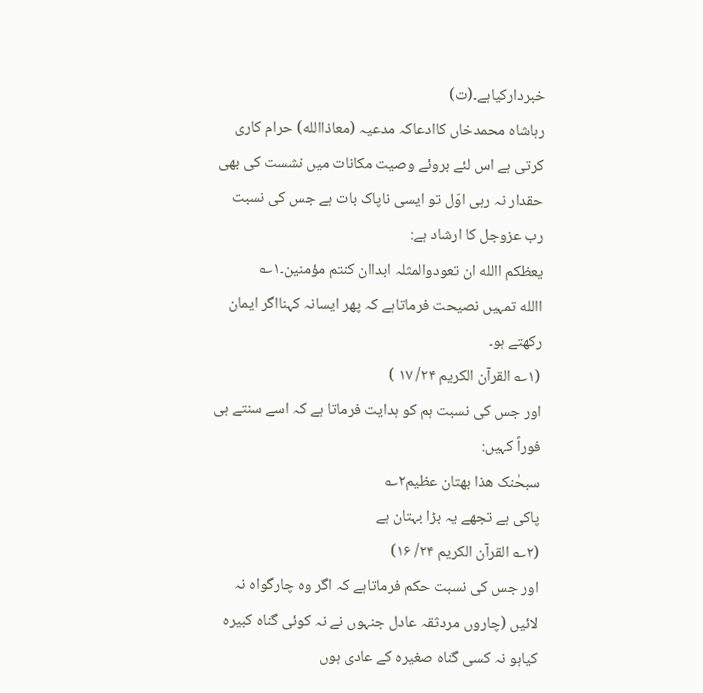خبردارکیاہے۔(ت)
رہاشاہ محمدخاں کاادعاکہ مدعیہ (معاذاالله) حرام کاری کرتی ہے اس لئے بروئے وصیت مکانات میں نشست کی بھی حقدار نہ رہی اوّل تو ایسی ناپاک بات ہے جس کی نسبت رب عزوجل کا ارشاد ہے:
یعظکم االله ان تعودوالمثلہ ابداان کنتم مؤمنین۔۱؎
االله تمہیں نصیحت فرماتاہے کہ پھر ایسانہ کہنااگر ایمان رکھتے ہو۔
(۱؎ القرآن الکریم ۲۴/ ۱۷ )
اور جس کی نسبت ہم کو ہدایت فرماتا ہے کہ اسے سنتے ہی فوراً کہیں:
سبحٰنک ھذا بھتان عظیم۲؎
پاکی ہے تجھے یہ بڑا بہتان ہے
(۲؎ القرآن الکریم ۲۴/ ۱۶)
اور جس کی نسبت حکم فرماتاہے کہ اگر وہ چارگواہ نہ لائیں (چاروں مردثقہ عادل جنہوں نے نہ کوئی گناہ کبیرہ کیاہو نہ کسی گناہ صغیرہ کے عادی ہوں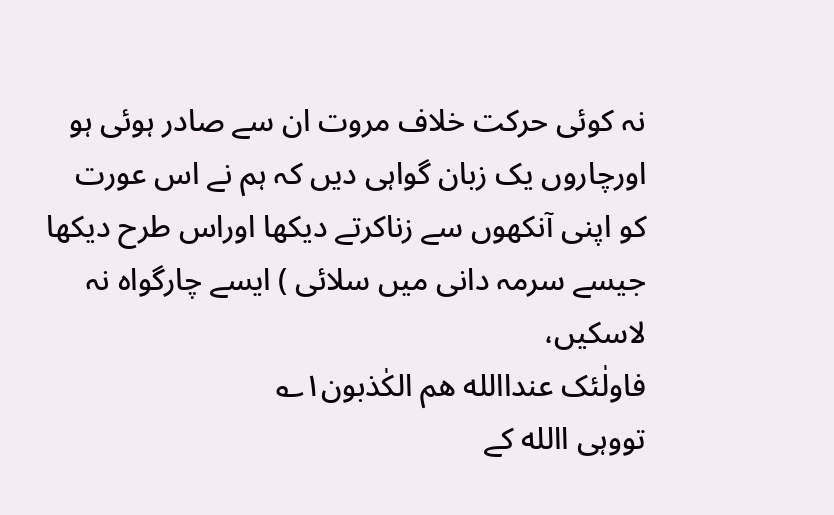نہ کوئی حرکت خلاف مروت ان سے صادر ہوئی ہو اورچاروں یک زبان گواہی دیں کہ ہم نے اس عورت کو اپنی آنکھوں سے زناکرتے دیکھا اوراس طرح دیکھا جیسے سرمہ دانی میں سلائی ) ایسے چارگواہ نہ لاسکیں،
فاولٰئک عنداالله ھم الکٰذبون۱؎
تووہی االله کے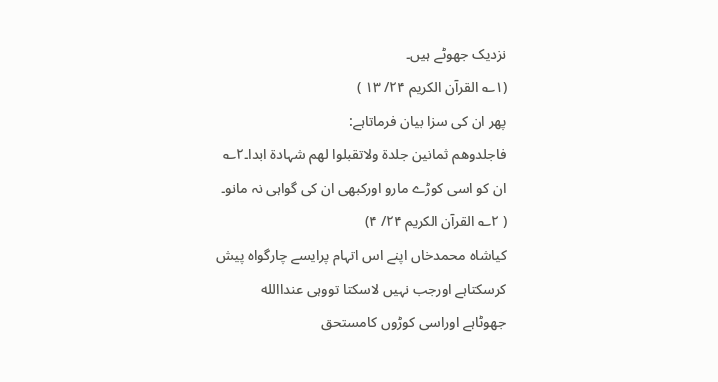نزدیک جھوٹے ہیں۔
(۱؎ القرآن الکریم ۲۴/ ۱۳ )
پھر ان کی سزا بیان فرماتاہے:
فاجلدوھم ثمانین جلدۃ ولاتقبلوا لھم شہادۃ ابدا۔۲؎
ان کو اسی کوڑے مارو اورکبھی ان کی گواہی نہ مانو۔
( ۲؎ القرآن الکریم ۲۴/ ۴)
کیاشاہ محمدخاں اپنے اس اتہام پرایسے چارگواہ پیش کرسکتاہے اورجب نہیں لاسکتا تووہی عنداالله جھوٹاہے اوراسی کوڑوں کامستحق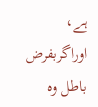ہے، اوراگربفرض باطل وہ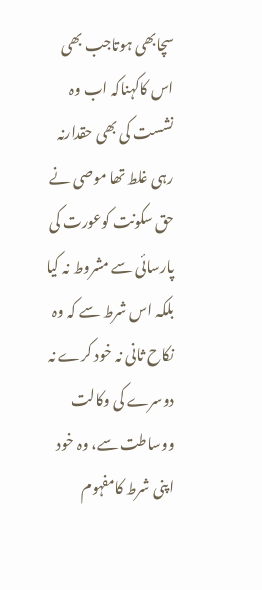سچابھی ہوتاجب بھی اس کاکہناکہ اب وہ نشست کی بھی حقدارنہ رہی غلط تھا موصی نے حق سکونت کوعورت کی پارسائی سے مشروط نہ کیا بلکہ اس شرط سے کہ وہ نکاح ثانی نہ خود کرے نہ دوسرے کی وکالت ووساطت سے، وہ خود اپنی شرط کامفہوم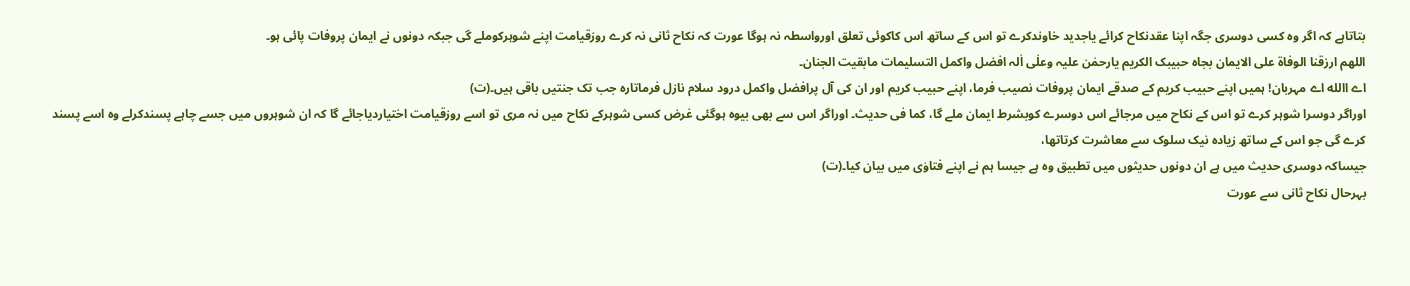بتاتاہے کہ اگر وہ کسی دوسری جگہ اپنا عقدنکاح کرائے یاجدید خاوندکرے تو اس کے ساتھ اس کاکوئی تعلق اورواسطہ نہ ہوگا عورت کہ نکاح ثانی نہ کرے روزقیامت اپنے شوہرکوملے گی جبکہ دونوں نے ایمان پروفات پائی ہو۔
اللھم ارزقنا الوفاۃ علی الایمان بجاہ حبیبک الکریم یارحمٰن علیہ وعلٰی اٰلہ افضل واکمل التسلیمات مابقیت الجنان۔
اے االله اے مہربان! ہمیں اپنے حبیب کریم کے صدقے ایمان پروفات نصیب فرما، اپنے حبیب کریم اور ان کی آل پرافضل واکمل درود سلام نازل فرماتارہ جب تک جنتیں باقی ہیں۔(ت)
اوراگر دوسرا شوہر کرے تو اس کے نکاح میں مرجائے اس دوسرے کوبشرط ایمان ملے گا، کما فی حدیث۔ اوراگر اس سے بھی بیوہ ہوگئی غرض کسی شوہرکے نکاح میں نہ مری تو اسے روزقیامت اختیاردیاجائے گا کہ ان شوہروں میں جسے چاہے پسندکرلے وہ اسے پسند کرے گی جو اس کے ساتھ زیادہ نیک سلوک سے معاشرت کرتاتھا،
جیساکہ دوسری حدیث میں ہے ان دونوں حدیثوں میں تطبیق وہ ہے جیسا ہم نے اپنے فتاوٰی میں بیان کیا۔(ت)
بہرحال نکاح ثانی سے عورت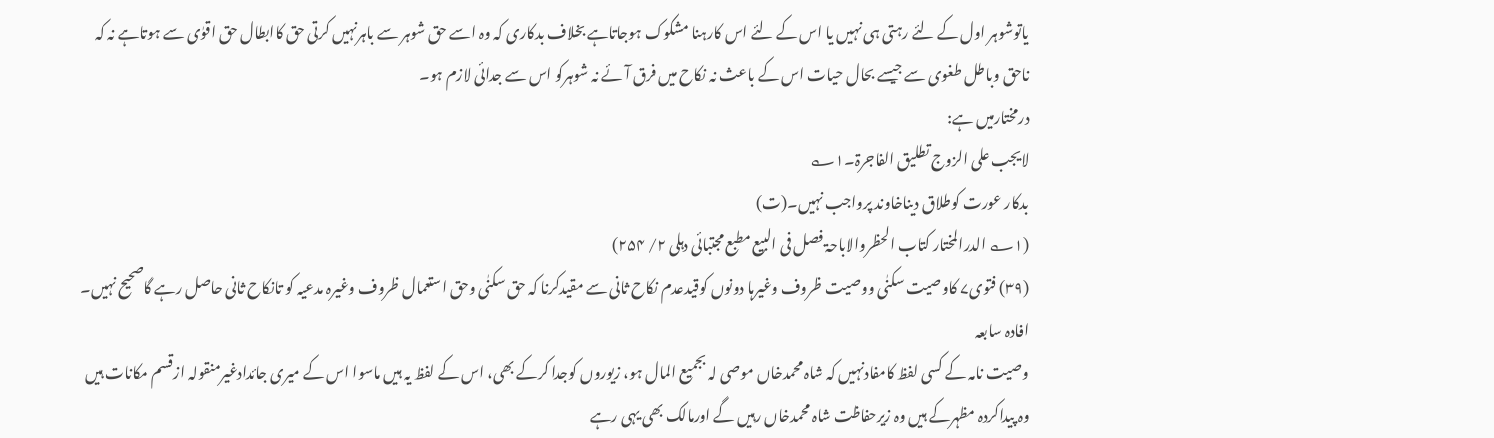یاتوشوہر اول کے لئے رہتی ہی نہیں یا اس کے لئے اس کارہنا مشکوک ہوجاتاہے بخلاف بدکاری کہ وہ اسے حق شوہر سے باہرنہیں کرتی حق کاابطال حق اقوٰی سے ہوتاہے نہ کہ ناحق وباطل طغوی سے جیسے بحال حیات اس کے باعث نہ نکاح میں فرق آئے نہ شوہرکو اس سے جدائی لازم ہو۔
درمختارمیں ہے:
لایجب علی الزوج تطلیق الفاجرۃ۔۱؎
بدکار عورت کوطلاق دیناخاوند پرواجب نہیں۔(ت)
(۱؎ الدرالمختار کتاب الحظروالاباحۃ فصل فی البیع مطبع مجتبائی دہلی ۲/ ۲۵۴)
(۳۹) فتوی۷ کاوصیت سکنٰی ووصیت ظروف وغیرہا دونوں کوقیدعدم نکاح ثانی سے مقیدکرنا کہ حق سکنٰی وحق استعمال ظروف وغیرہ مدعیہ کو تانکاح ثانی حاصل رہے گاصحیح نہیں۔
افادہ سابعہ
وصیت نامہ کے کسی لفظ کامفادنہیں کہ شاہ محمدخاں موصی لہ بجمیع المال ہو، زیوروں کوجدا کرکے بھی، اس کے لفظ یہ ہیں ماسوا اس کے میری جائدادغیرمنقولہ ازقسم مکانات ہیں وہ پیداکردہ مظہرکے ہیں وہ زیرحفاظت شاہ محمدخاں رہیں گے اورمالک بھی یہی رہے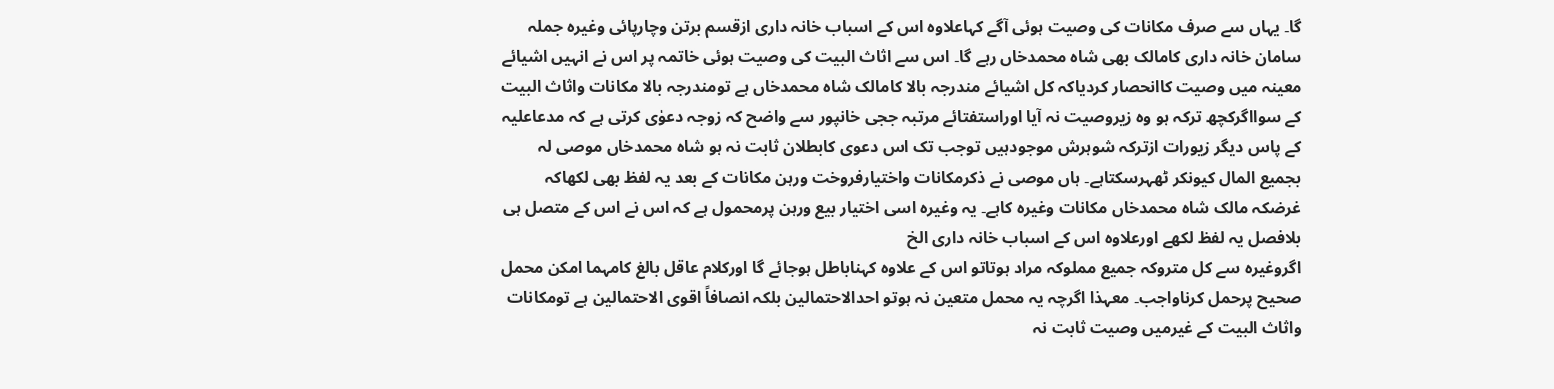گا۔ یہاں سے صرف مکانات کی وصیت ہوئی آگے کہاعلاوہ اس کے اسباب خانہ داری ازقسم برتن وچارپائی وغیرہ جملہ سامان خانہ داری کامالک بھی شاہ محمدخاں رہے گا۔ اس سے اثاث البیت کی وصیت ہوئی خاتمہ پر اس نے انہیں اشیائے معینہ میں وصیت کاانحصار کردیاکہ کل اشیائے مندرجہ بالا کامالک شاہ محمدخاں ہے تومندرجہ بالا مکانات واثاث البیت کے سوااگرکچھ ترکہ ہو وہ زیروصیت نہ آیا اوراستفتائے مرتبہ ججی خانپور سے واضح کہ زوجہ دعوٰی کرتی ہے کہ مدعاعلیہ کے پاس دیگر زیورات ازترکہ شوہرش موجودہیں توجب تک اس دعوی کابطلان ثابت نہ ہو شاہ محمدخاں موصی لہ بجمیع المال کیونکر ٹھہرسکتاہے۔ ہاں موصی نے ذکرمکانات واختیارفروخت ورہن مکانات کے بعد یہ لفظ بھی لکھاکہ غرضکہ مالک شاہ محمدخاں مکانات وغیرہ کاہے۔ یہ وغیرہ اسی اختیار بیع ورہن پرمحمول ہے کہ اس نے اس کے متصل ہی بلافصل یہ لفظ لکھے اورعلاوہ اس کے اسباب خانہ داری الخ
اگروغیرہ سے کل متروکہ جمیع مملوکہ مراد ہوتاتو اس کے علاوہ کہناباطل ہوجائے گا اورکلام عاقل بالغ کامہما امکن محمل صحیح پرحمل کرناواجب۔ معہذا اگرچہ یہ محمل متعین نہ ہوتو احدالاحتمالین بلکہ انصافاً اقوی الاحتمالین ہے تومکانات واثاث البیت کے غیرمیں وصیت ثابت نہ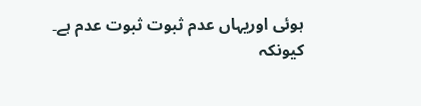ہوئی اوریہاں عدم ثبوت ثبوت عدم ہے۔
کیونکہ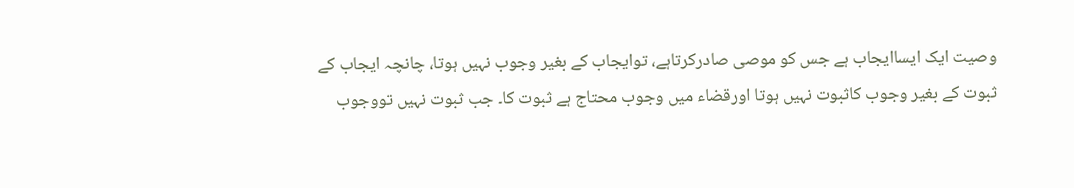وصیت ایک ایساایجاب ہے جس کو موصی صادرکرتاہے، توایجاب کے بغیر وجوب نہیں ہوتا، چانچہ ایجاب کے ثبوت کے بغیر وجوب کاثبوت نہیں ہوتا اورقضاء میں وجوب محتاج ہے ثبوت کا۔ جب ثبوت نہیں تووجوب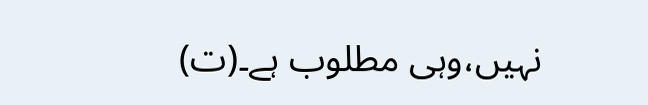نہیں،وہی مطلوب ہے۔(ت)